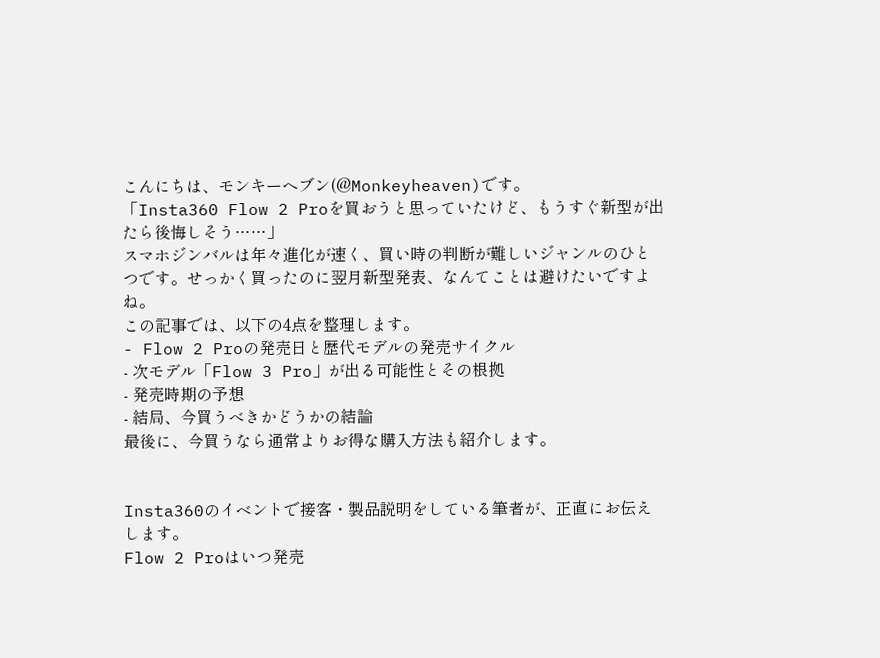こんにちは、モンキーヘブン(@Monkeyheaven)です。
「Insta360 Flow 2 Proを買おうと思っていたけど、もうすぐ新型が出たら後悔しそう……」
スマホジンバルは年々進化が速く、買い時の判断が難しいジャンルのひとつです。せっかく買ったのに翌月新型発表、なんてことは避けたいですよね。
この記事では、以下の4点を整理します。
- Flow 2 Proの発売日と歴代モデルの発売サイクル
- 次モデル「Flow 3 Pro」が出る可能性とその根拠
- 発売時期の予想
- 結局、今買うべきかどうかの結論
最後に、今買うなら通常よりお得な購入方法も紹介します。


Insta360のイベントで接客・製品説明をしている筆者が、正直にお伝えします。
Flow 2 Proはいつ発売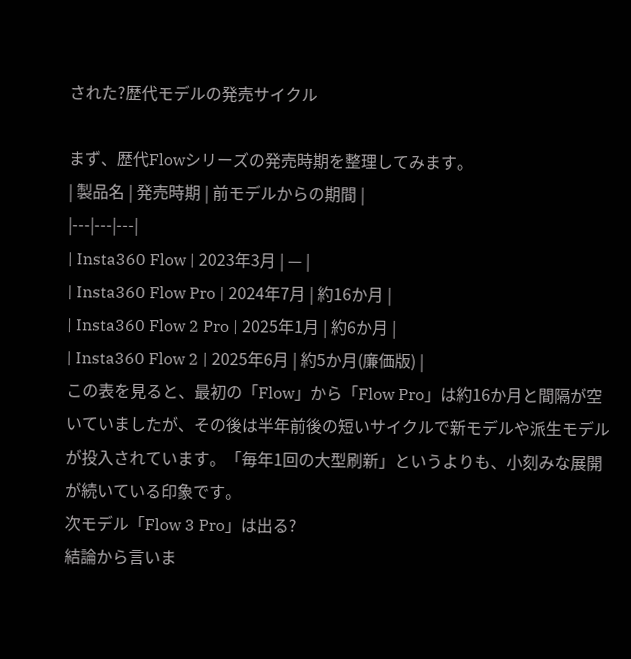された?歴代モデルの発売サイクル

まず、歴代Flowシリーズの発売時期を整理してみます。
| 製品名 | 発売時期 | 前モデルからの期間 |
|---|---|---|
| Insta360 Flow | 2023年3月 | — |
| Insta360 Flow Pro | 2024年7月 | 約16か月 |
| Insta360 Flow 2 Pro | 2025年1月 | 約6か月 |
| Insta360 Flow 2 | 2025年6月 | 約5か月(廉価版) |
この表を見ると、最初の「Flow」から「Flow Pro」は約16か月と間隔が空いていましたが、その後は半年前後の短いサイクルで新モデルや派生モデルが投入されています。「毎年1回の大型刷新」というよりも、小刻みな展開が続いている印象です。
次モデル「Flow 3 Pro」は出る?
結論から言いま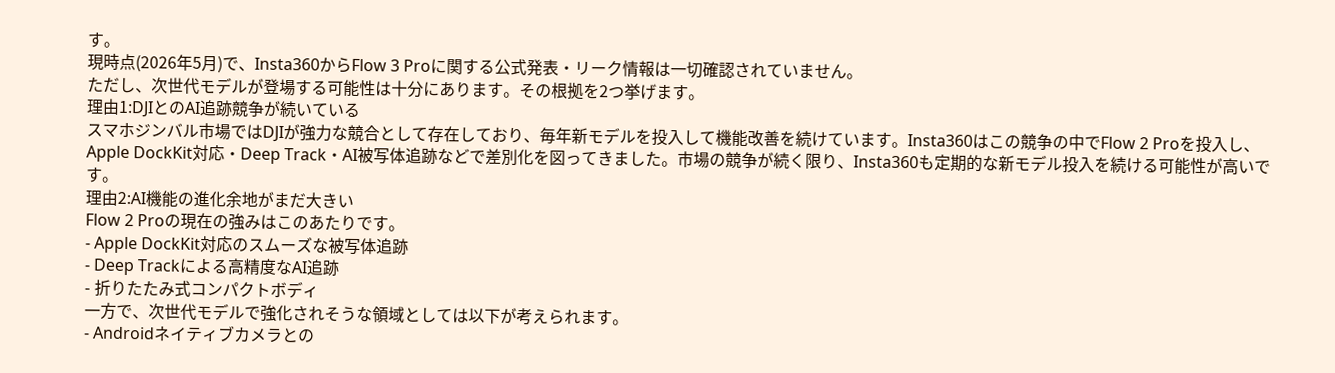す。
現時点(2026年5月)で、Insta360からFlow 3 Proに関する公式発表・リーク情報は一切確認されていません。
ただし、次世代モデルが登場する可能性は十分にあります。その根拠を2つ挙げます。
理由1:DJIとのAI追跡競争が続いている
スマホジンバル市場ではDJIが強力な競合として存在しており、毎年新モデルを投入して機能改善を続けています。Insta360はこの競争の中でFlow 2 Proを投入し、Apple DockKit対応・Deep Track・AI被写体追跡などで差別化を図ってきました。市場の競争が続く限り、Insta360も定期的な新モデル投入を続ける可能性が高いです。
理由2:AI機能の進化余地がまだ大きい
Flow 2 Proの現在の強みはこのあたりです。
- Apple DockKit対応のスムーズな被写体追跡
- Deep Trackによる高精度なAI追跡
- 折りたたみ式コンパクトボディ
一方で、次世代モデルで強化されそうな領域としては以下が考えられます。
- Androidネイティブカメラとの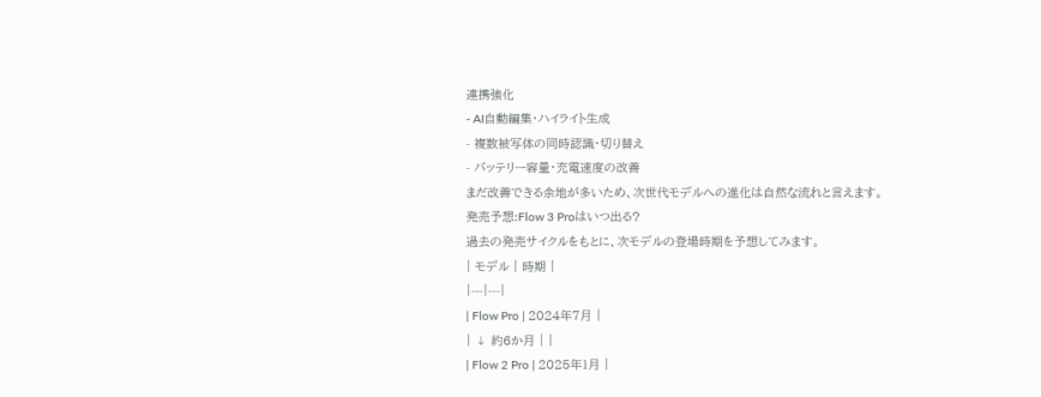連携強化
- AI自動編集・ハイライト生成
- 複数被写体の同時認識・切り替え
- バッテリー容量・充電速度の改善
まだ改善できる余地が多いため、次世代モデルへの進化は自然な流れと言えます。
発売予想:Flow 3 Proはいつ出る?
過去の発売サイクルをもとに、次モデルの登場時期を予想してみます。
| モデル | 時期 |
|---|---|
| Flow Pro | 2024年7月 |
| ↓ 約6か月 | |
| Flow 2 Pro | 2025年1月 |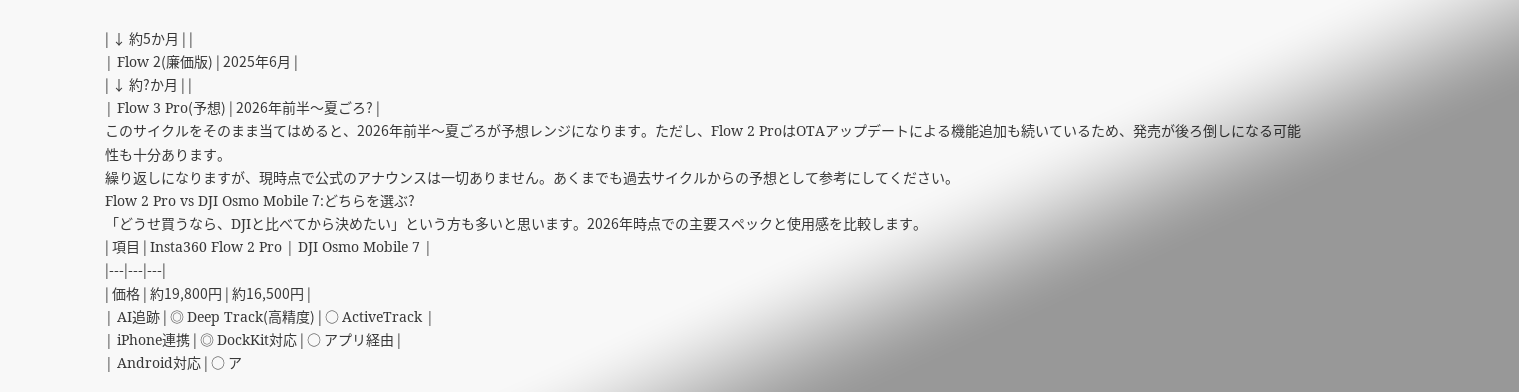| ↓ 約5か月 | |
| Flow 2(廉価版) | 2025年6月 |
| ↓ 約?か月 | |
| Flow 3 Pro(予想) | 2026年前半〜夏ごろ? |
このサイクルをそのまま当てはめると、2026年前半〜夏ごろが予想レンジになります。ただし、Flow 2 ProはOTAアップデートによる機能追加も続いているため、発売が後ろ倒しになる可能性も十分あります。
繰り返しになりますが、現時点で公式のアナウンスは一切ありません。あくまでも過去サイクルからの予想として参考にしてください。
Flow 2 Pro vs DJI Osmo Mobile 7:どちらを選ぶ?
「どうせ買うなら、DJIと比べてから決めたい」という方も多いと思います。2026年時点での主要スペックと使用感を比較します。
| 項目 | Insta360 Flow 2 Pro | DJI Osmo Mobile 7 |
|---|---|---|
| 価格 | 約19,800円 | 約16,500円 |
| AI追跡 | ◎ Deep Track(高精度) | ○ ActiveTrack |
| iPhone連携 | ◎ DockKit対応 | ○ アプリ経由 |
| Android対応 | ○ ア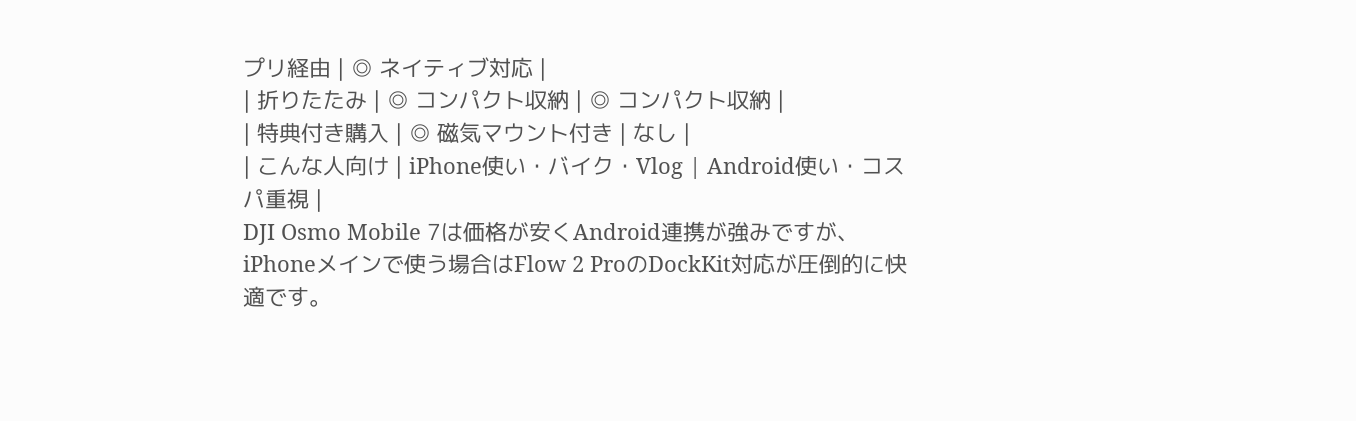プリ経由 | ◎ ネイティブ対応 |
| 折りたたみ | ◎ コンパクト収納 | ◎ コンパクト収納 |
| 特典付き購入 | ◎ 磁気マウント付き | なし |
| こんな人向け | iPhone使い・バイク・Vlog | Android使い・コスパ重視 |
DJI Osmo Mobile 7は価格が安くAndroid連携が強みですが、iPhoneメインで使う場合はFlow 2 ProのDockKit対応が圧倒的に快適です。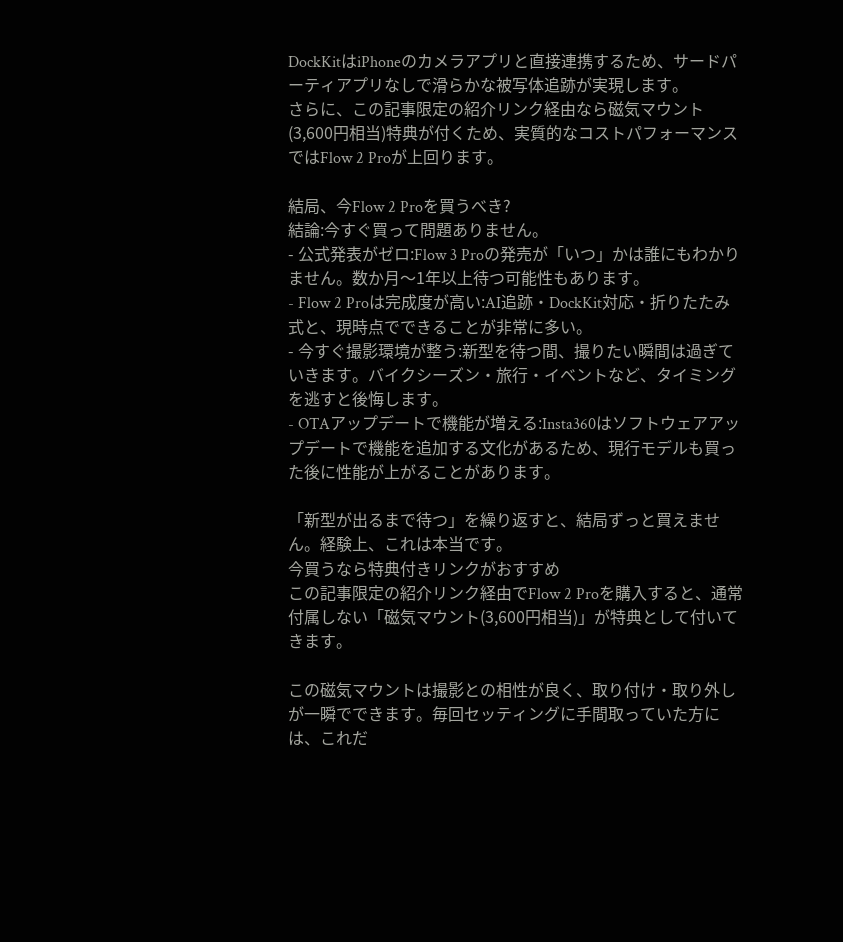DockKitはiPhoneのカメラアプリと直接連携するため、サードパーティアプリなしで滑らかな被写体追跡が実現します。
さらに、この記事限定の紹介リンク経由なら磁気マウント(3,600円相当)特典が付くため、実質的なコストパフォーマンスではFlow 2 Proが上回ります。

結局、今Flow 2 Proを買うべき?
結論:今すぐ買って問題ありません。
- 公式発表がゼロ:Flow 3 Proの発売が「いつ」かは誰にもわかりません。数か月〜1年以上待つ可能性もあります。
- Flow 2 Proは完成度が高い:AI追跡・DockKit対応・折りたたみ式と、現時点でできることが非常に多い。
- 今すぐ撮影環境が整う:新型を待つ間、撮りたい瞬間は過ぎていきます。バイクシーズン・旅行・イベントなど、タイミングを逃すと後悔します。
- OTAアップデートで機能が増える:Insta360はソフトウェアアップデートで機能を追加する文化があるため、現行モデルも買った後に性能が上がることがあります。

「新型が出るまで待つ」を繰り返すと、結局ずっと買えません。経験上、これは本当です。
今買うなら特典付きリンクがおすすめ
この記事限定の紹介リンク経由でFlow 2 Proを購入すると、通常付属しない「磁気マウント(3,600円相当)」が特典として付いてきます。

この磁気マウントは撮影との相性が良く、取り付け・取り外しが一瞬でできます。毎回セッティングに手間取っていた方には、これだ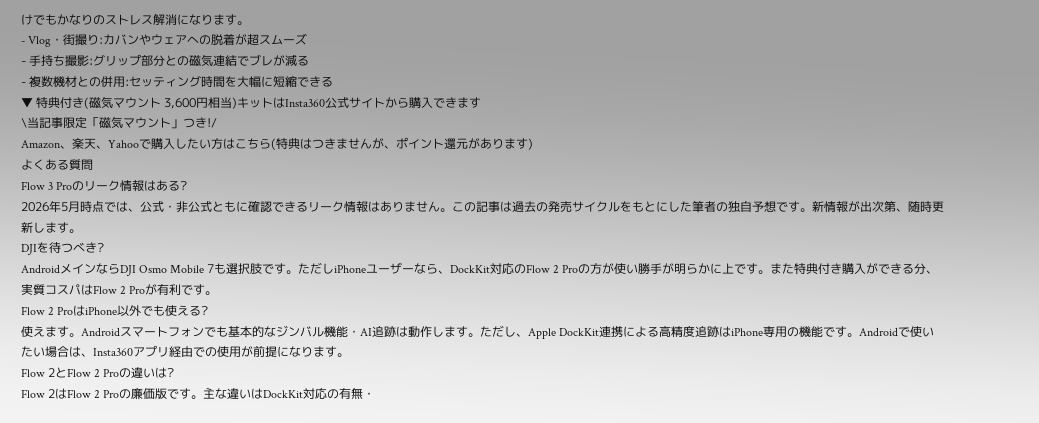けでもかなりのストレス解消になります。
- Vlog・街撮り:カバンやウェアへの脱着が超スムーズ
- 手持ち撮影:グリップ部分との磁気連結でブレが減る
- 複数機材との併用:セッティング時間を大幅に短縮できる
▼ 特典付き(磁気マウント 3,600円相当)キットはInsta360公式サイトから購入できます
\当記事限定「磁気マウント」つき!/
Amazon、楽天、Yahooで購入したい方はこちら(特典はつきませんが、ポイント還元があります)
よくある質問
Flow 3 Proのリーク情報はある?
2026年5月時点では、公式・非公式ともに確認できるリーク情報はありません。この記事は過去の発売サイクルをもとにした筆者の独自予想です。新情報が出次第、随時更新します。
DJIを待つべき?
AndroidメインならDJI Osmo Mobile 7も選択肢です。ただしiPhoneユーザーなら、DockKit対応のFlow 2 Proの方が使い勝手が明らかに上です。また特典付き購入ができる分、実質コスパはFlow 2 Proが有利です。
Flow 2 ProはiPhone以外でも使える?
使えます。Androidスマートフォンでも基本的なジンバル機能・AI追跡は動作します。ただし、Apple DockKit連携による高精度追跡はiPhone専用の機能です。Androidで使いたい場合は、Insta360アプリ経由での使用が前提になります。
Flow 2とFlow 2 Proの違いは?
Flow 2はFlow 2 Proの廉価版です。主な違いはDockKit対応の有無・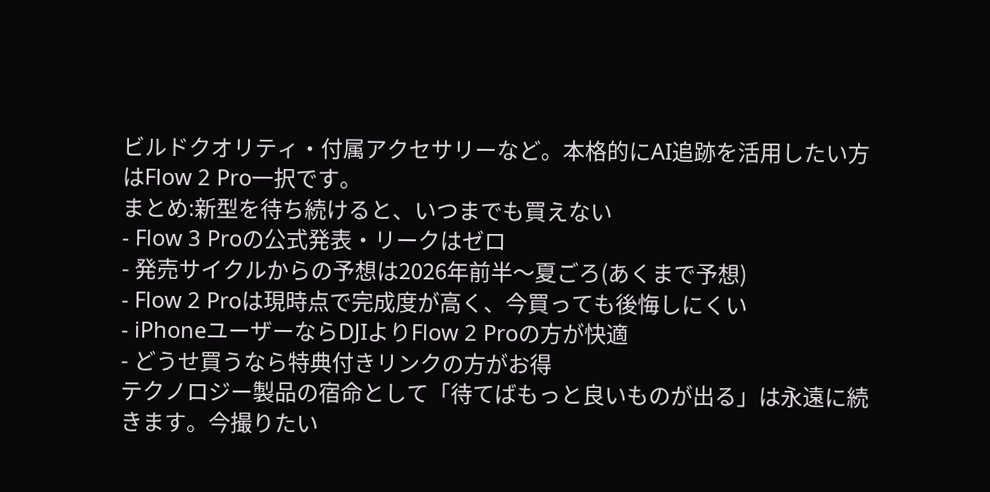ビルドクオリティ・付属アクセサリーなど。本格的にAI追跡を活用したい方はFlow 2 Pro一択です。
まとめ:新型を待ち続けると、いつまでも買えない
- Flow 3 Proの公式発表・リークはゼロ
- 発売サイクルからの予想は2026年前半〜夏ごろ(あくまで予想)
- Flow 2 Proは現時点で完成度が高く、今買っても後悔しにくい
- iPhoneユーザーならDJIよりFlow 2 Proの方が快適
- どうせ買うなら特典付きリンクの方がお得
テクノロジー製品の宿命として「待てばもっと良いものが出る」は永遠に続きます。今撮りたい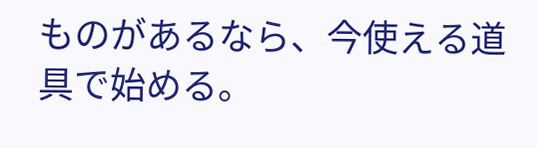ものがあるなら、今使える道具で始める。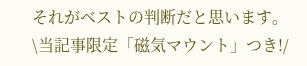それがベストの判断だと思います。
\当記事限定「磁気マウント」つき!/